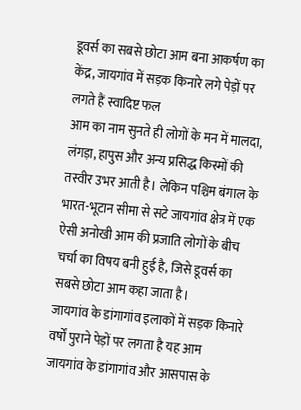डूवर्स का सबसे छोटा आम बना आकर्षण का केंद्र, जायगांव में सड़क किनारे लगे पेड़ों पर लगते हैं स्वादिष्ट फल
आम का नाम सुनते ही लोगों के मन में मालदा, लंगड़ा, हापुस और अन्य प्रसिद्ध किस्मों की तस्वीर उभर आती है। लेकिन पश्चिम बंगाल के भारत-भूटान सीमा से सटे जायगांव क्षेत्र में एक ऐसी अनोखी आम की प्रजाति लोगों के बीच चर्चा का विषय बनी हुई है, जिसे डूवर्स का सबसे छोटा आम कहा जाता है।
जायगांव के डांगागांव इलाकों में सड़क किनारे वर्षों पुराने पेड़ों पर लगता है यह आम
जायगांव के डांगागांव और आसपास के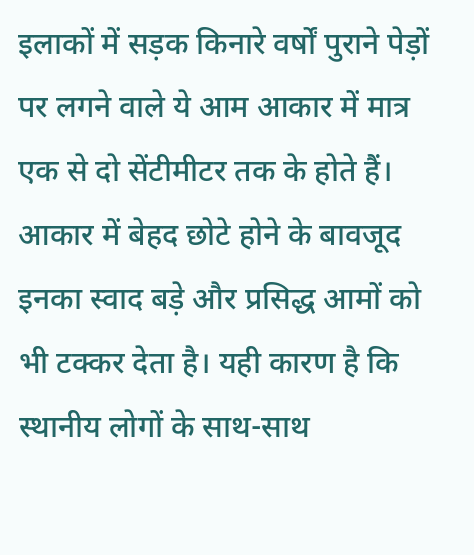इलाकों में सड़क किनारे वर्षों पुराने पेड़ों पर लगने वाले ये आम आकार में मात्र एक से दो सेंटीमीटर तक के होते हैं। आकार में बेहद छोटे होने के बावजूद इनका स्वाद बड़े और प्रसिद्ध आमों को भी टक्कर देता है। यही कारण है कि स्थानीय लोगों के साथ-साथ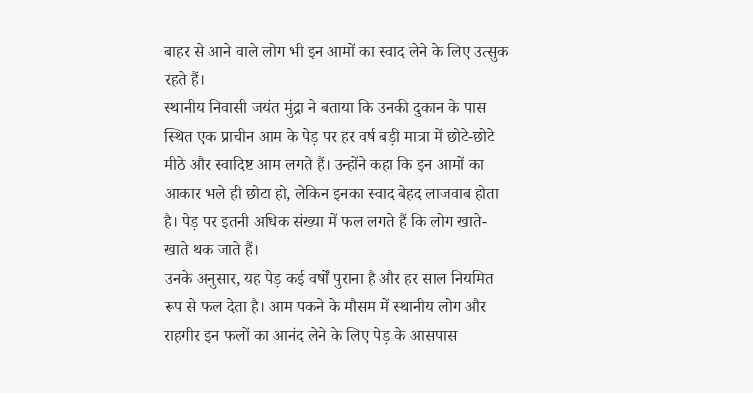बाहर से आने वाले लोग भी इन आमों का स्वाद लेने के लिए उत्सुक रहते हैं।
स्थानीय निवासी जयंत मुंद्रा ने बताया कि उनकी दुकान के पास स्थित एक प्राचीन आम के पेड़ पर हर वर्ष बड़ी मात्रा में छोटे-छोटे मीठे और स्वादिष्ट आम लगते हैं। उन्होंने कहा कि इन आमों का आकार भले ही छोटा हो, लेकिन इनका स्वाद बेहद लाजवाब होता है। पेड़ पर इतनी अधिक संख्या में फल लगते हैं कि लोग खाते-खाते थक जाते हैं।
उनके अनुसार, यह पेड़ कई वर्षों पुराना है और हर साल नियमित रूप से फल देता है। आम पकने के मौसम में स्थानीय लोग और राहगीर इन फलों का आनंद लेने के लिए पेड़ के आसपास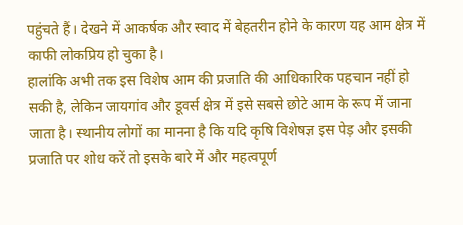पहुंचते हैं। देखने में आकर्षक और स्वाद में बेहतरीन होने के कारण यह आम क्षेत्र में काफी लोकप्रिय हो चुका है।
हालांकि अभी तक इस विशेष आम की प्रजाति की आधिकारिक पहचान नहीं हो सकी है, लेकिन जायगांव और डूवर्स क्षेत्र में इसे सबसे छोटे आम के रूप में जाना जाता है। स्थानीय लोगों का मानना है कि यदि कृषि विशेषज्ञ इस पेड़ और इसकी प्रजाति पर शोध करें तो इसके बारे में और महत्वपूर्ण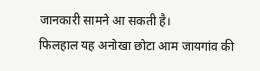जानकारी सामने आ सकती है।
फिलहाल यह अनोखा छोटा आम जायगांव की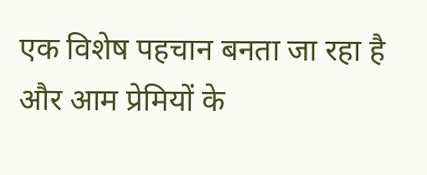एक विशेष पहचान बनता जा रहा है और आम प्रेमियों के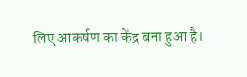लिए आकर्षण का केंद्र बना हुआ है।